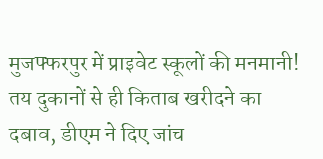मुजफ्फरपुर में प्राइवेट स्कूलों की मनमानी! तय दुकानों से ही किताब खरीदने का दबाव, डीएम ने दिए जांच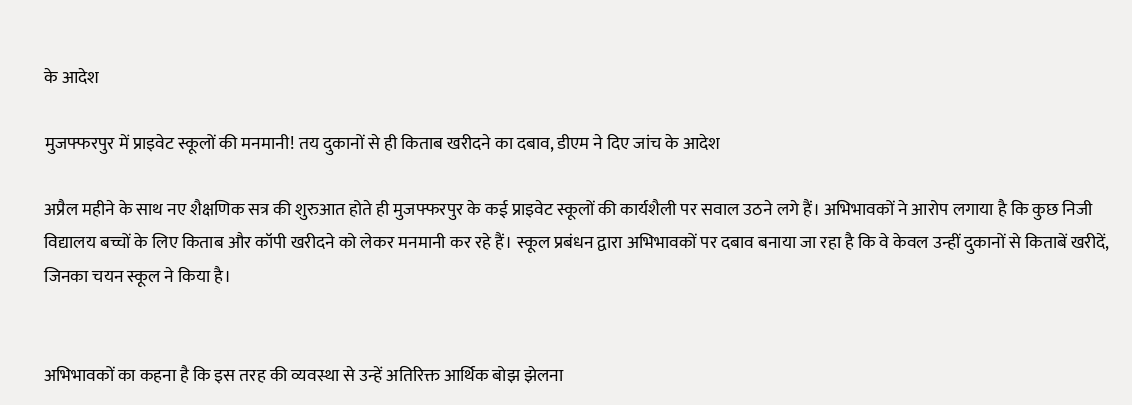के आदेश

मुजफ्फरपुर में प्राइवेट स्कूलों की मनमानी! तय दुकानों से ही किताब खरीदने का दबाव, डीएम ने दिए जांच के आदेश

अप्रैल महीने के साथ नए शैक्षणिक सत्र की शुरुआत होते ही मुजफ्फरपुर के कई प्राइवेट स्कूलों की कार्यशैली पर सवाल उठने लगे हैं। अभिभावकों ने आरोप लगाया है कि कुछ निजी विद्यालय बच्चों के लिए किताब और कॉपी खरीदने को लेकर मनमानी कर रहे हैं। स्कूल प्रबंधन द्वारा अभिभावकों पर दबाव बनाया जा रहा है कि वे केवल उन्हीं दुकानों से किताबें खरीदें, जिनका चयन स्कूल ने किया है।


अभिभावकों का कहना है कि इस तरह की व्यवस्था से उन्हें अतिरिक्त आर्थिक बोझ झेलना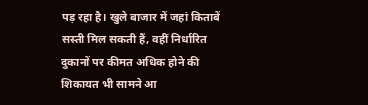पड़ रहा है। खुले बाजार में जहां किताबें सस्ती मिल सकती हैं, वहीं निर्धारित दुकानों पर कीमत अधिक होने की शिकायत भी सामने आ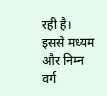रही है। इससे मध्यम और निम्न वर्ग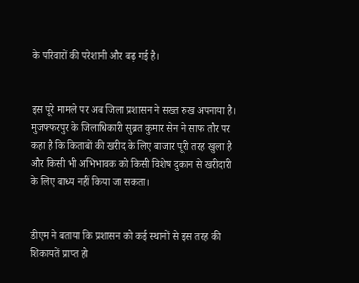के परिवारों की परेशानी और बढ़ गई है।


इस पूरे मामले पर अब जिला प्रशासन ने सख्त रुख अपनाया है। मुजफ्फरपुर के जिलाधिकारी सुब्रत कुमार सेन ने साफ तौर पर कहा है कि किताबों की खरीद के लिए बाजार पूरी तरह खुला है और किसी भी अभिभावक को किसी विशेष दुकान से खरीदारी के लिए बाध्य नहीं किया जा सकता।


डीएम ने बताया कि प्रशासन को कई स्थानों से इस तरह की शिकायतें प्राप्त हो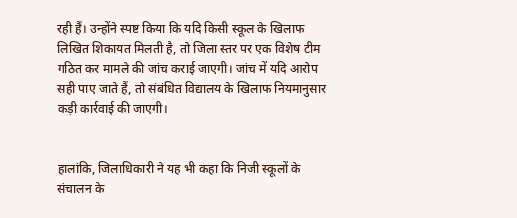रही हैं। उन्होंने स्पष्ट किया कि यदि किसी स्कूल के खिलाफ लिखित शिकायत मिलती है, तो जिला स्तर पर एक विशेष टीम गठित कर मामले की जांच कराई जाएगी। जांच में यदि आरोप सही पाए जाते हैं, तो संबंधित विद्यालय के खिलाफ नियमानुसार कड़ी कार्रवाई की जाएगी।


हालांकि, जिलाधिकारी ने यह भी कहा कि निजी स्कूलों के संचालन के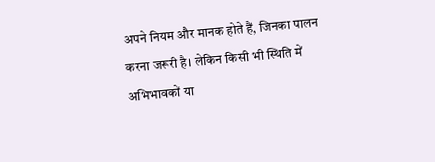अपने नियम और मानक होते हैं, जिनका पालन करना जरूरी है। लेकिन किसी भी स्थिति में अभिभावकों या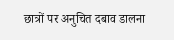छात्रों पर अनुचित दबाव डालना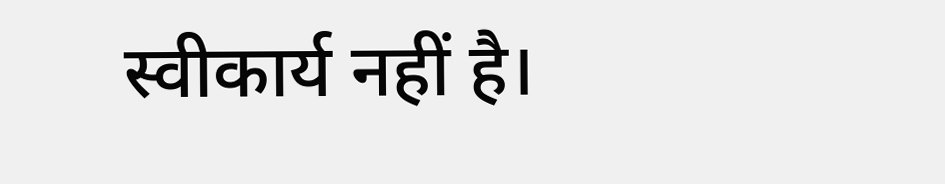स्वीकार्य नहीं है।